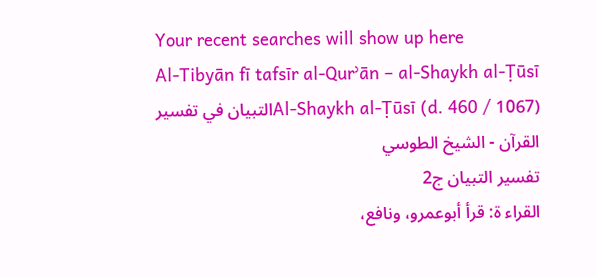Your recent searches will show up here
Al-Tibyān fī tafsīr al-Qurʾān – al-Shaykh al-Ṭūsī
Al-Shaykh al-Ṭūsī (d. 460 / 1067)التبيان في تفسير القرآن - الشيخ الطوسي
تفسير التبيان ج2
القراء ة: قرأ أبوعمرو، ونافع،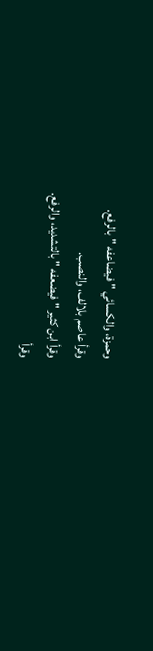وحمزة، والكسائي " فيضاعفه " بالرفع.
وقرأ عاصم بلالف، والنصب.
وقرأ ابن كثير " فيضعفه " بالتشديد، والرفع.
وقرأ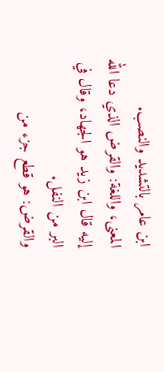ابن عامر بالتشديد والنصب.
المعنى، واللغة: والقرض الذي دعا الله إليه قال ابن زيد هو الجهاد، وقال في البر من النفل.
والقرض: هو قطع جزء من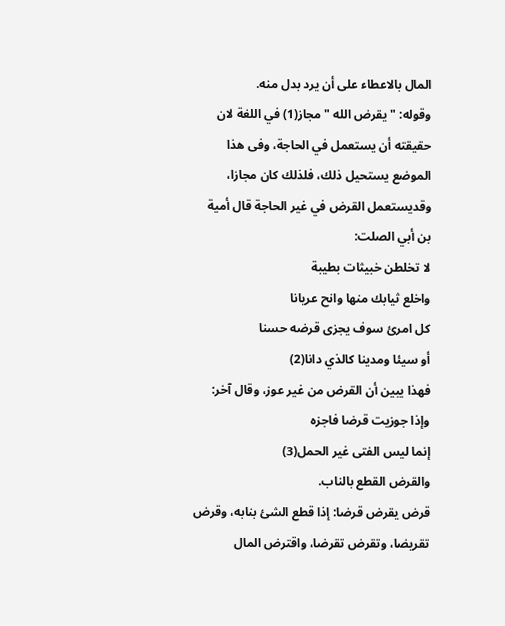المال بالاعطاء على أن يرد بدل منه.
وقوله: " يقرض الله " مجاز(1) في اللغة لان حقيقته أن يستعمل في الحاجة، وفى هذا الموضع يستحيل ذلك، فلذلك كان مجازا، وقديستعمل القرض في غير الحاجة قال أمية بن أبي الصلت:
لا تخلطن خبيثات بطيبة
واخلع ثيابك منها وانح عريانا
كل امرئ سوف يجزى قرضه حسنا
أو سيئا ومدينا كالذي دانا(2)
فهذا يبين أن القرض من غير عوز، وقال آخر:
وإذا جوزيت قرضا فاجزه
إنما ليس الفتى غير الحمل(3)
والقرض القطع بالناب.
قرض يقرض قرضا: إذا قطع الشئ بنابه، وقرض تقريضا، وتقرض تقرضا، واقترض المال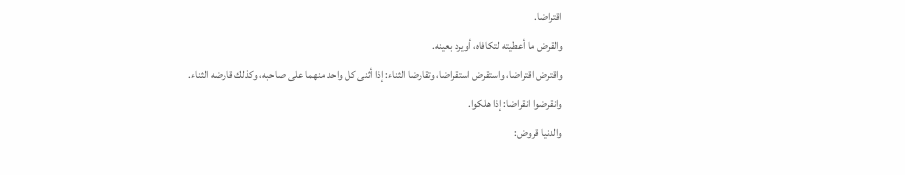اقتراضا.
والقرض ما أعطيته لتكافاه، أويرد بعينه.
واقترض اقتراضا، واستقرض استقراضا، وتقارضا الثناء: إذا أثنى كل واحد منهما على صاحبه، وكذلك قارضه الثناء.
وانقرضوا انقراضا: إذا هلكوا.
والدنيا قروض: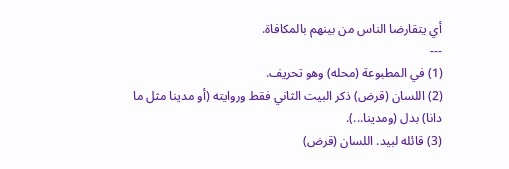أي يتقارضا الناس من بينهم بالمكافاة.
---
(1) في المطبوعة (محله) وهو تحريف.
(2) اللسان (قرض) ذكر البيت الثاني فقط وروايته (أو مدينا مثل ما دانا) بدل (ومدينا...).
(3) قائله لبيد. اللسان (قرض)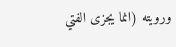ورويته (انما يجزى الفتي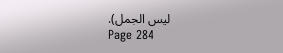ليس الجمل).
Page 284